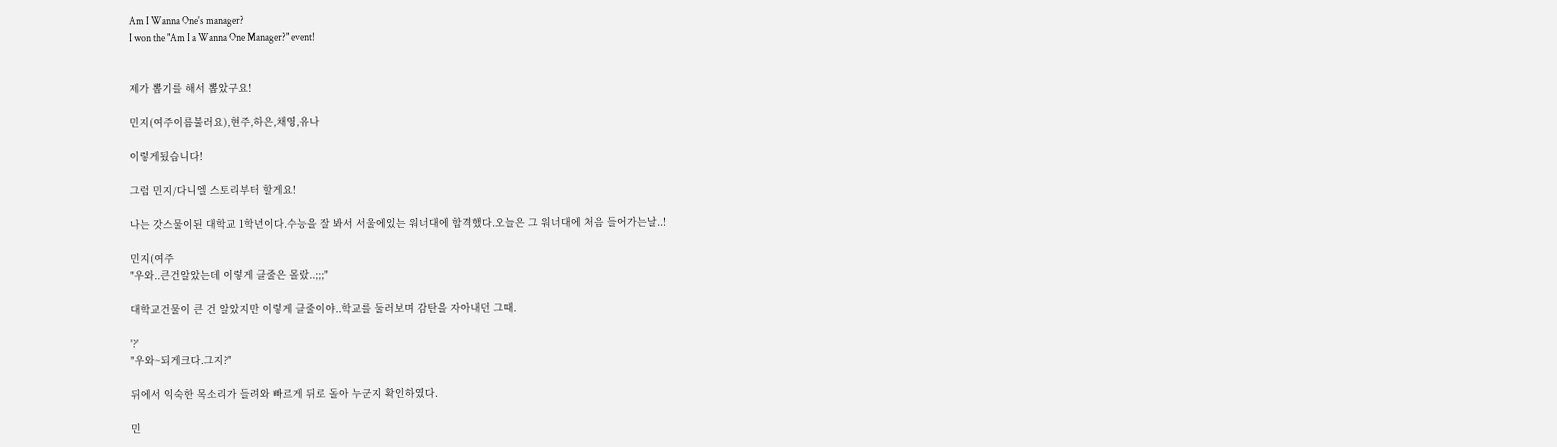Am I Wanna One's manager?
I won the "Am I a Wanna One Manager?" event!


제가 뽑기를 해서 뽑았구요!

민지(여주이름불러요),현주,하은,채영,유나

이렇게됬습니다!

그럼 민지/다니엘 스토리부터 할게요!

나는 갓스물이된 대학교 1학년이다.수능을 잘 봐서 서울에있는 워너대에 합격했다.오늘은 그 워너대에 처음 들어가는날..!

민지(여주
"우와..큰건알았는데 이렇게 클줄은 몰랐..;;;"

대학교건물이 큰 건 알았지만 이렇게 클줄이야..학교를 둘러보며 감탄을 자아내던 그때.

'?'
"우와~되게크다.그지?"

뒤에서 익숙한 목소리가 들려와 빠르게 뒤로 돌아 누군지 확인하였다.

민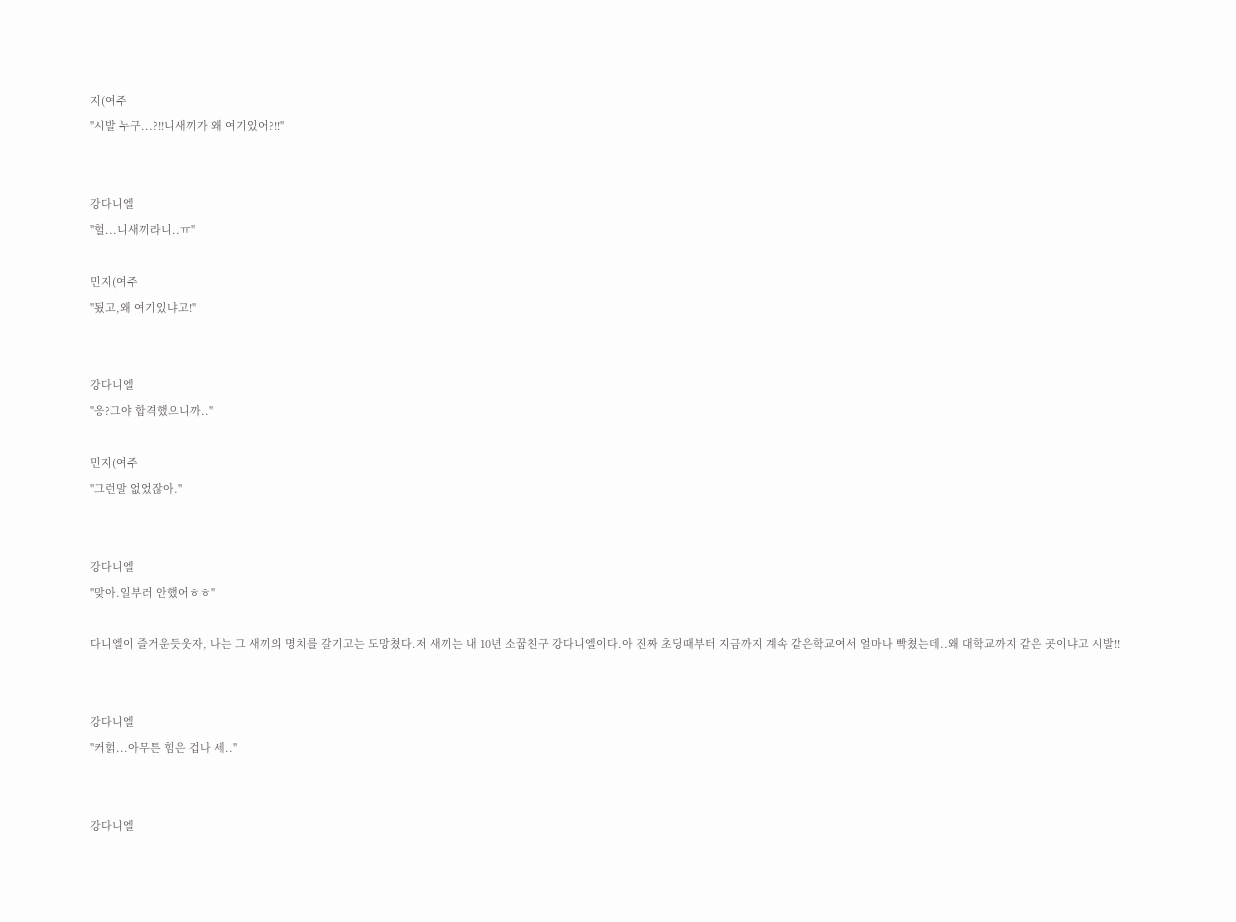지(여주
"시발 누구...?!!니새끼가 왜 여기있어?!!"


강다니엘
"헐...니새끼라니..ㅠ"

민지(여주
"됬고,왜 여기있냐고!"


강다니엘
"응?그야 합격했으니까.."

민지(여주
"그런말 없었잖아."


강다니엘
"맞아.일부러 안했어ㅎㅎ"

다니엘이 즐거운듯웃자, 나는 그 새끼의 명치를 갈기고는 도망쳤다.저 새끼는 내 10년 소꿉친구 강다니엘이다.아 진짜 초딩때부터 지금까지 계속 같은학교여서 얼마나 빡쳤는데..왜 대학교까지 같은 곳이냐고 시발!!


강다니엘
"커헑...아무튼 힘은 겁나 세.."


강다니엘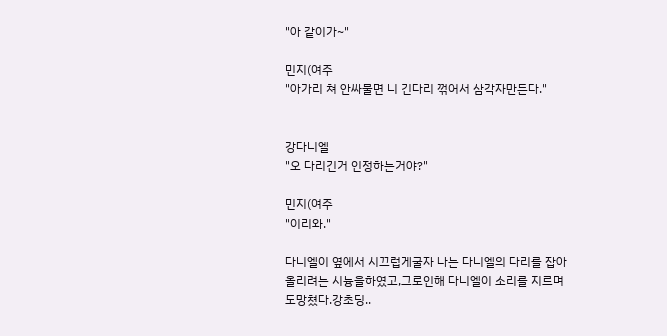"아 같이가~"

민지(여주
"아가리 쳐 안싸물면 니 긴다리 꺾어서 삼각자만든다."


강다니엘
"오 다리긴거 인정하는거야?"

민지(여주
"이리와."

다니엘이 옆에서 시끄럽게굴자 나는 다니엘의 다리를 잡아올리려는 시늉을하였고,그로인해 다니엘이 소리를 지르며 도망쳤다.강초딩..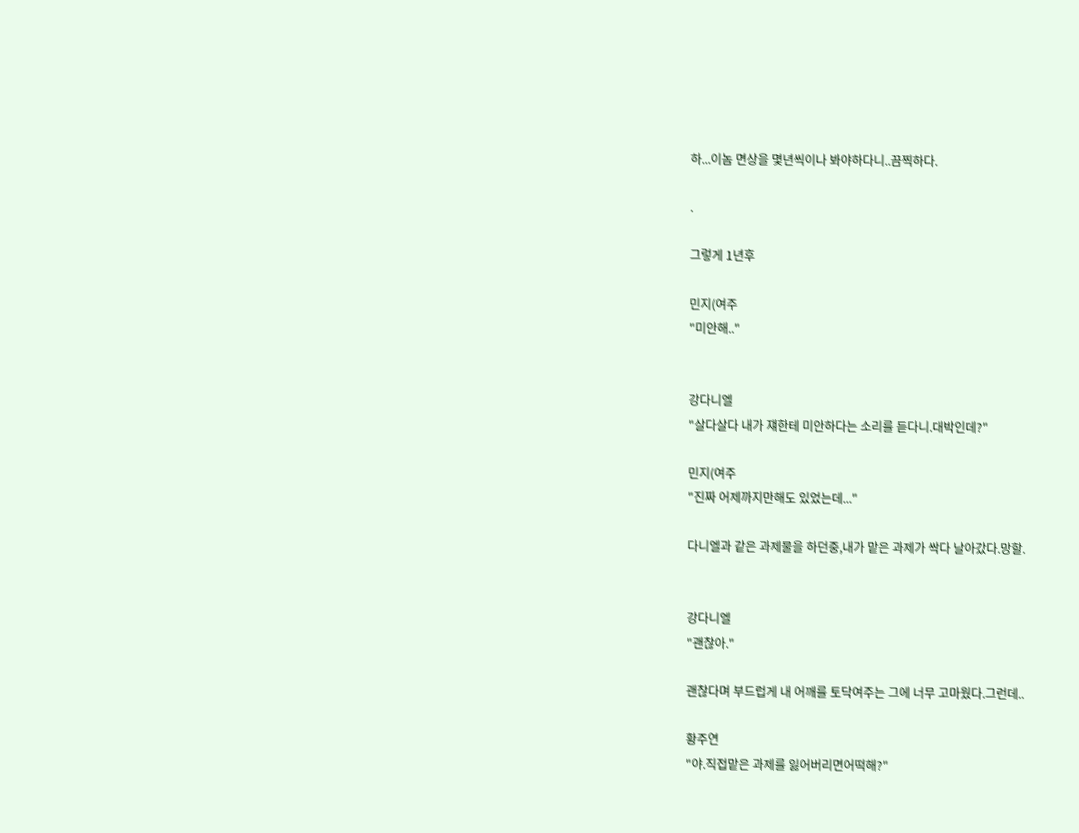하...이놈 면상을 몇년씩이나 봐야하다니..끔찍하다.

.

그렇게 1년후

민지(여주
"미안해.."


강다니엘
"살다살다 내가 쟤한테 미안하다는 소리를 듣다니.대박인데?"

민지(여주
"진짜 어제까지만해도 있었는데..."

다니엘과 같은 과제물을 하던중,내가 맡은 과제가 싹다 날아갔다.망할.


강다니엘
"괜찮아."

괜찮다며 부드럽게 내 어깨를 토닥여주는 그에 너무 고마웠다.그런데..

황주연
"야.직접맡은 과제를 잃어버리면어떡해?"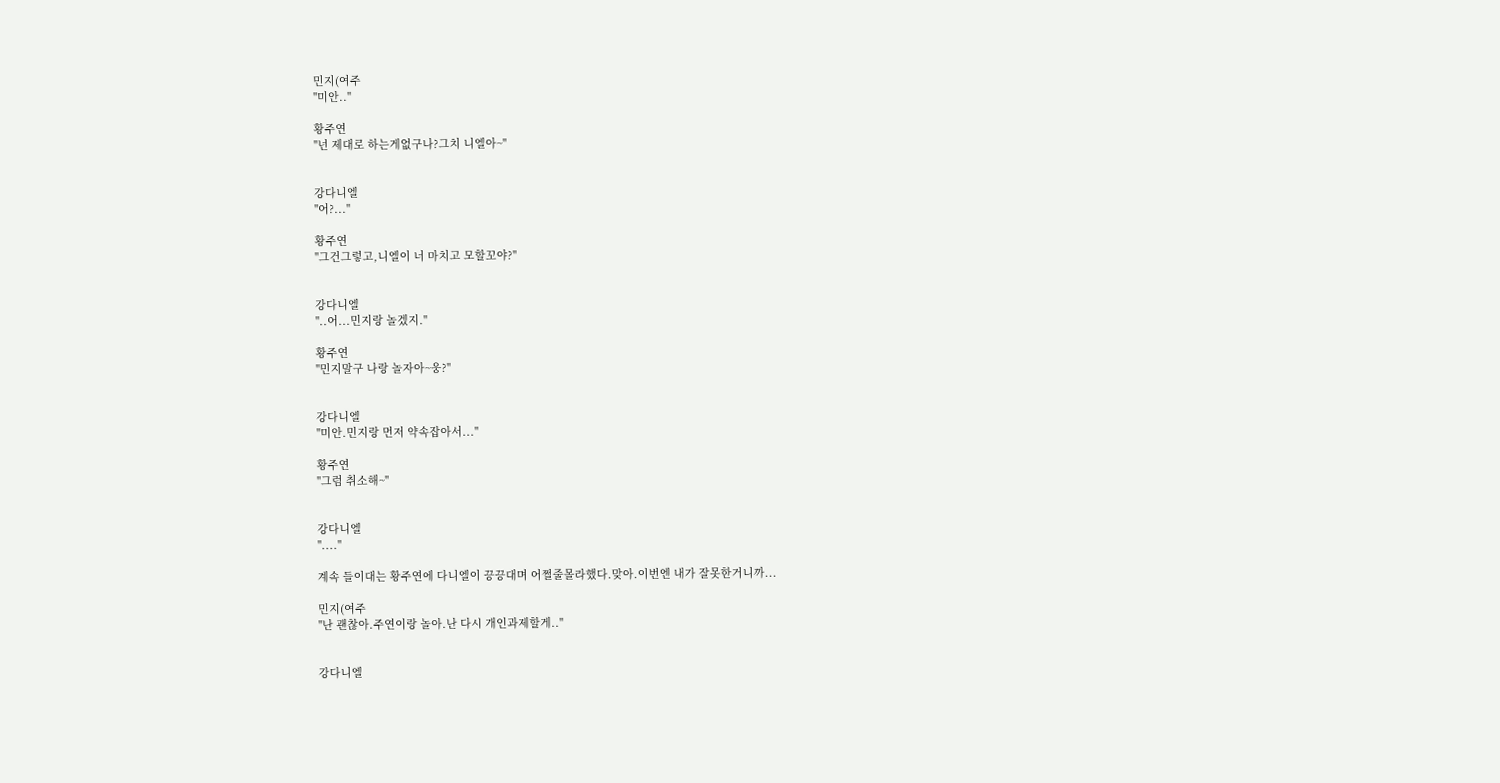민지(여주
"미안.."

황주연
"넌 제대로 하는게없구나?그치 니엘아~"


강다니엘
"어?..."

황주연
"그건그렇고,니엘이 너 마치고 모할꼬야?"


강다니엘
"..어...민지랑 놀겠지."

황주연
"민지말구 나랑 놀자아~웅?"


강다니엘
"미안.민지랑 먼저 약속잡아서..."

황주연
"그럼 취소해~"


강다니엘
"...."

계속 들이대는 황주연에 다니엘이 끙끙대며 어쩔줄몰라했다.맞아.이번엔 내가 잘못한거니까...

민지(여주
"난 괜찮아.주연이랑 놀아.난 다시 개인과제할게.."


강다니엘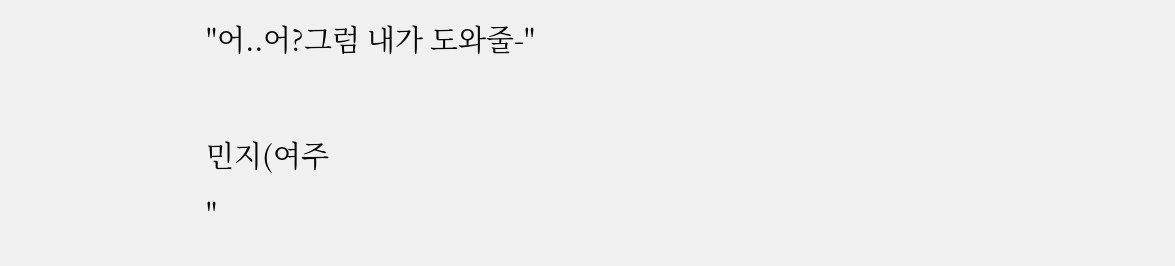"어..어?그럼 내가 도와줄-"

민지(여주
"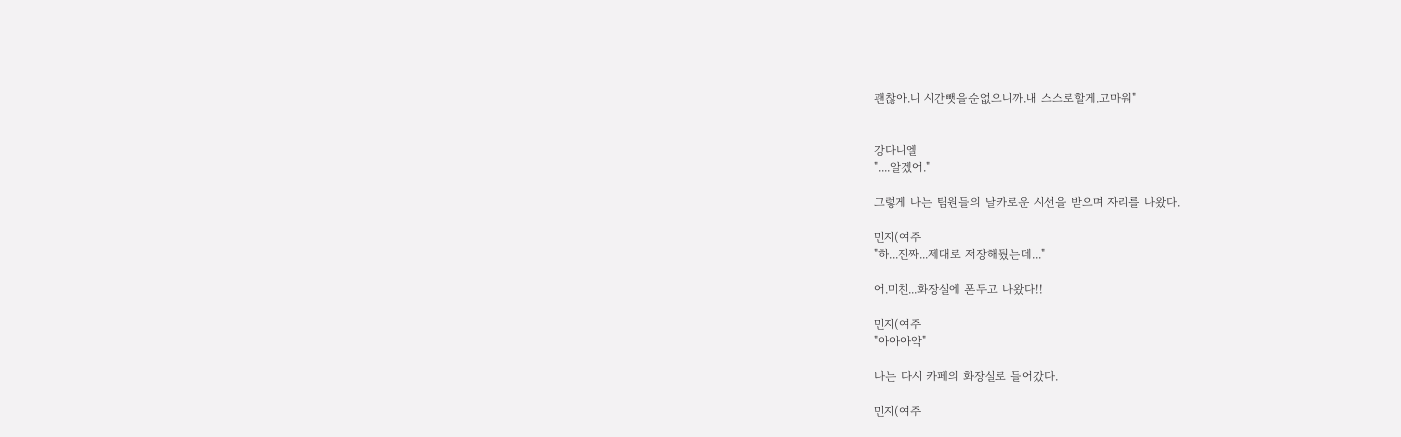괜찮아.니 시간뺏을순없으니까.내 스스로할게.고마워"


강다니엘
"....알겠어."

그렇게 나는 팀원들의 날카로운 시선을 받으며 자리를 나왔다.

민지(여주
"하...진짜...제대로 저장해뒀는데..."

어.미친...화장실에 폰두고 나왔다!!

민지(여주
"아아아악"

나는 다시 카페의 화장실로 들어갔다.

민지(여주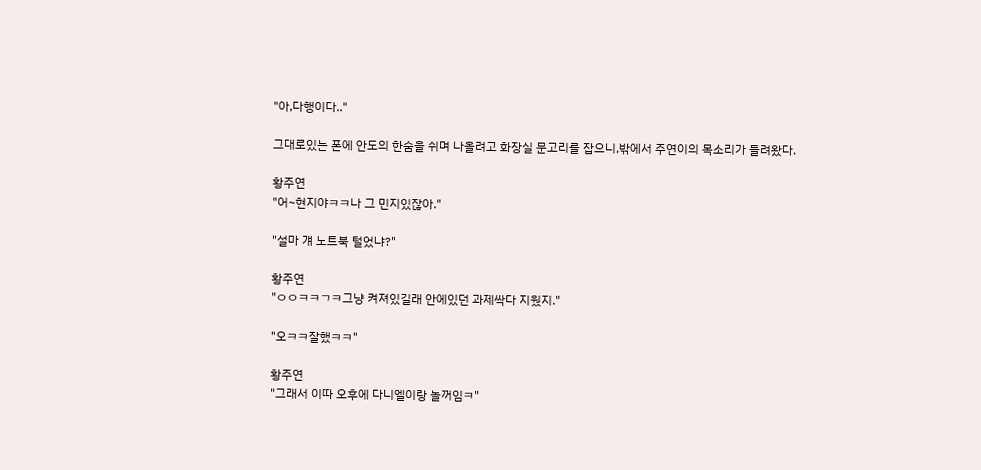"아,다행이다.."

그대로있는 폰에 안도의 한숨을 쉬며 나올려고 화장실 문고리를 잡으니,밖에서 주연이의 목소리가 들려왔다.

황주연
"어~현지야ㅋㅋ나 그 민지있잖아."

"설마 걔 노트북 털었냐?"

황주연
"ㅇㅇㅋㅋㄱㅋ그냥 켜져있길래 안에있던 과제싹다 지웠지."

"오ㅋㅋ잘했ㅋㅋ"

황주연
"그래서 이따 오후에 다니엘이랑 놀꺼임ㅋ"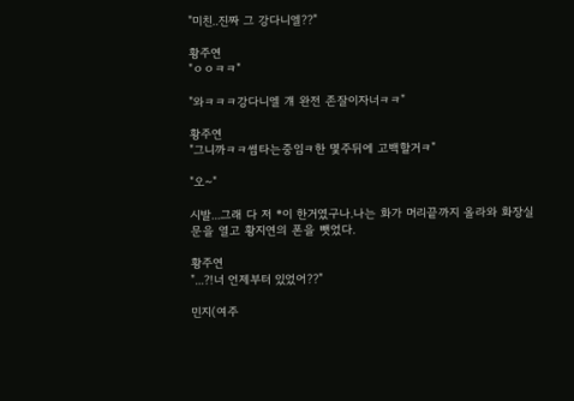"미친..진짜 그 강다니엘??"

황주연
"ㅇㅇㅋㅋ"

"와ㅋㅋㅋ강다니엘 걔 완전 존잘이자너ㅋㅋ"

황주연
"그니까ㅋㅋ썸타는중임ㅋ한 몇주뒤에 고백할거ㅋ"

"오~"

시발...그래 다 저 *이 한거였구나.나는 화가 머리끝까지 올라와 화장실문을 열고 황지연의 폰을 뺏었다.

황주연
"...?!너 언제부터 있었어??"

민지(여주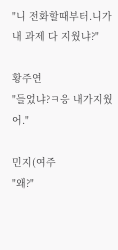"니 전화할때부터.니가 내 과제 다 지웠냐?"

황주연
"들었냐?ㅋ응 내가지웠어."

민지(여주
"왜?"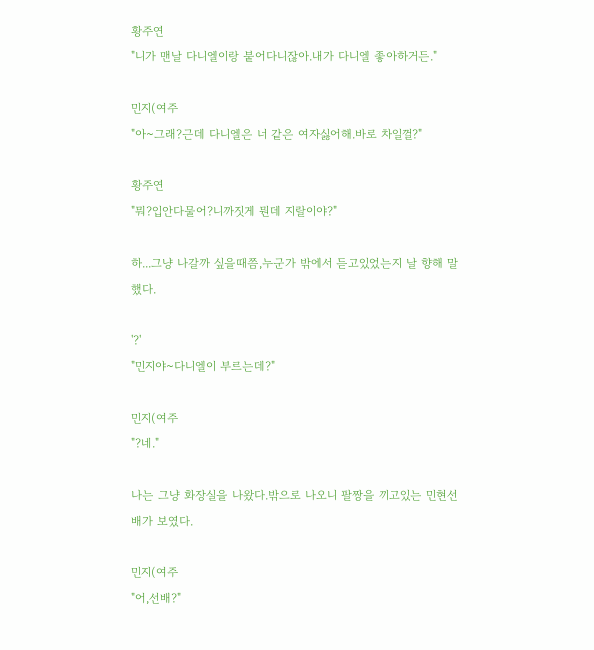황주연
"니가 맨날 다니엘이랑 붙어다니잖아.내가 다니엘 좋아하거든."

민지(여주
"아~그래?근데 다니엘은 너 같은 여자싫어해.바로 차일껄?"

황주연
"뭐?입안다물어?니까짓게 뭔데 지랄이야?"

하...그냥 나갈까 싶을때쯤,누군가 밖에서 듣고있었는지 날 향해 말했다.

'?'
"민지야~다니엘이 부르는데?"

민지(여주
"?네."

나는 그냥 화장실을 나왔다.밖으로 나오니 팔짱을 끼고있는 민현선배가 보였다.

민지(여주
"어,선배?"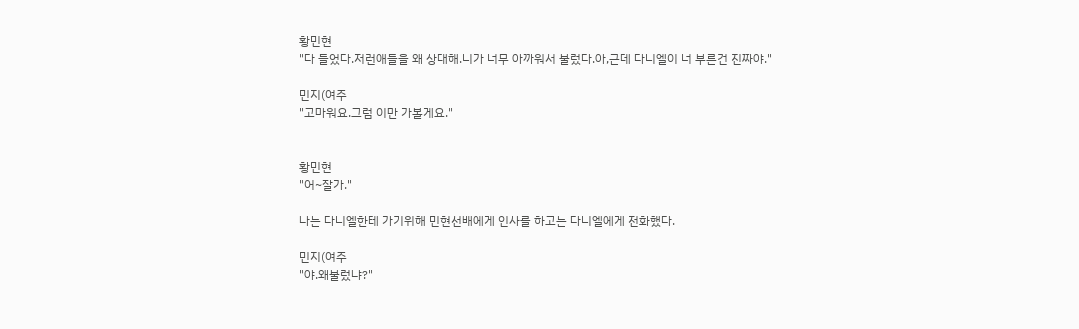황민현
"다 들었다.저런애들을 왜 상대해.니가 너무 아까워서 불렀다.아,근데 다니엘이 너 부른건 진짜야."

민지(여주
"고마워요.그럼 이만 가볼게요."


황민현
"어~잘가."

나는 다니엘한테 가기위해 민현선배에게 인사를 하고는 다니엘에게 전화했다.

민지(여주
"야.왜불렀냐?"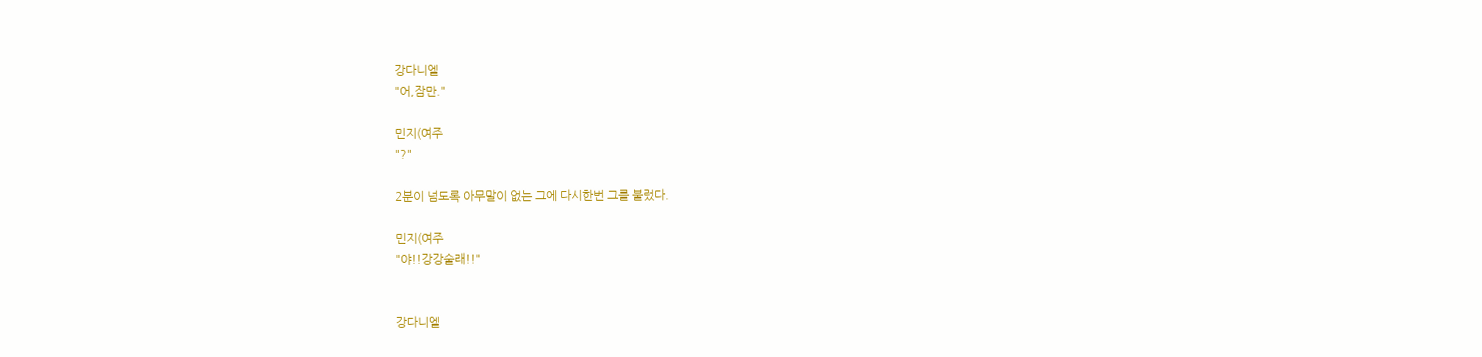강다니엘
"어,잠만."

민지(여주
"?"

2분이 넘도록 아무말이 없는 그에 다시한번 그를 불렀다.

민지(여주
"야!!강강술래!!"


강다니엘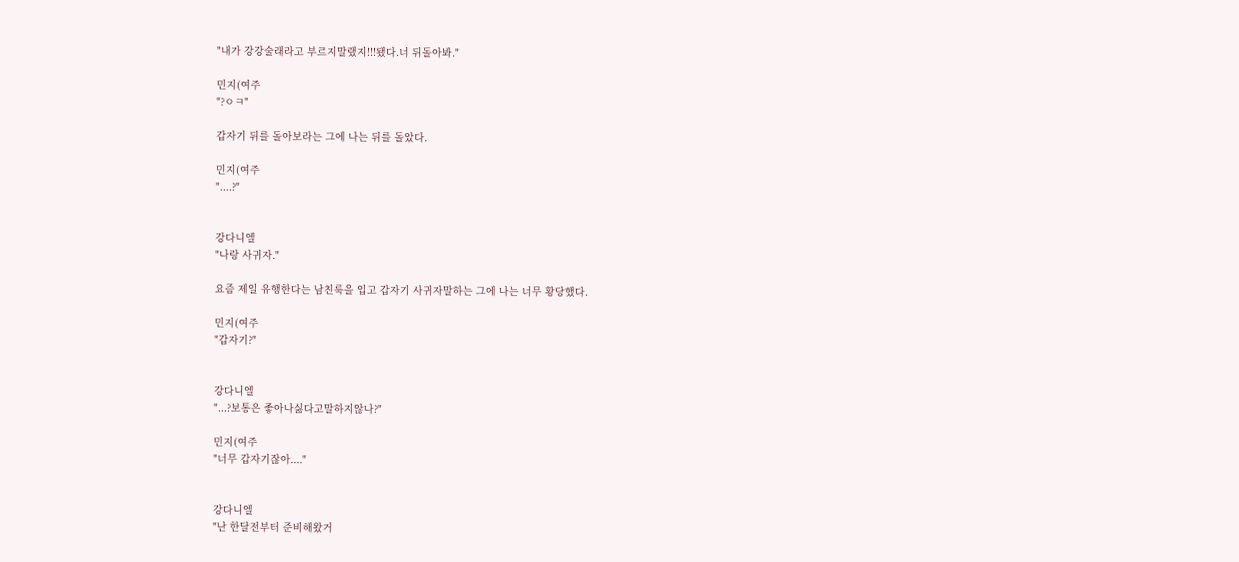"내가 강강술래라고 부르지말랬지!!!됐다.너 뒤돌아봐."

민지(여주
"?ㅇㅋ"

갑자기 뒤를 돌아보라는 그에 나는 뒤를 돌았다.

민지(여주
"....?"


강다니엘
"나랑 사귀자."

요즘 제일 유행한다는 남친룩을 입고 갑자기 사귀자말하는 그에 나는 너무 황당했다.

민지(여주
"갑자기?"


강다니엘
"...?보통은 좋아나싫다고말하지않나?"

민지(여주
"너무 갑자기잖아...."


강다니엘
"난 한달전부터 준비해왔거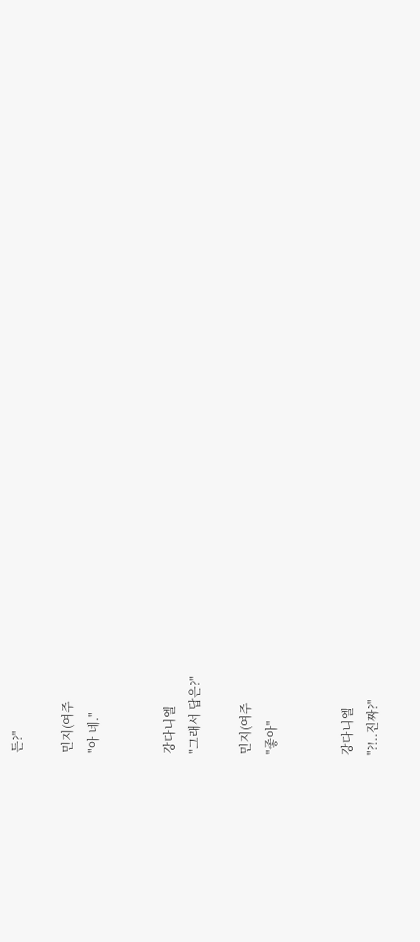든?"

민지(여주
"아 네."


강다니엘
"그래서 답은?"

민지(여주
"좋아"


강다니엘
"?!..진짜?"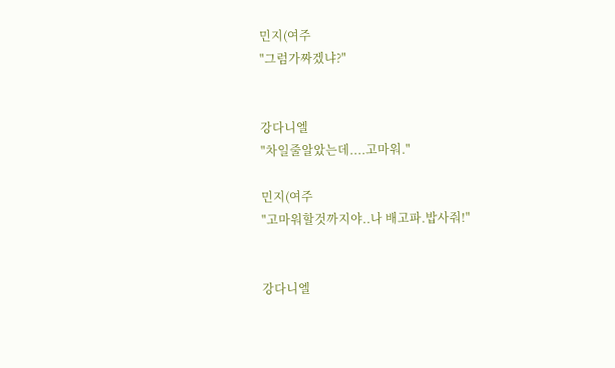민지(여주
"그럼가짜겠냐?"


강다니엘
"차일줄알았는데....고마워."

민지(여주
"고마워할것까지야..나 배고파.밥사줘!"


강다니엘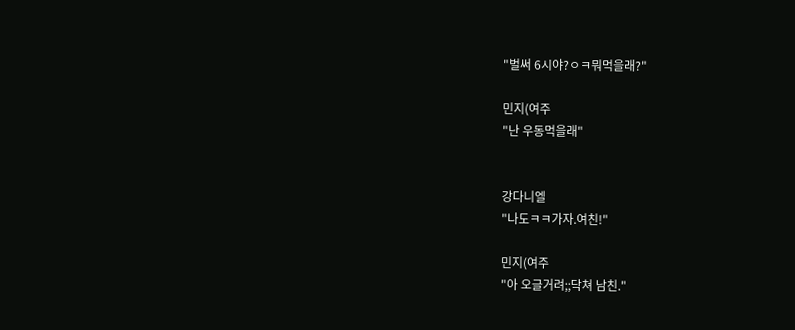"벌써 6시야?ㅇㅋ뭐먹을래?"

민지(여주
"난 우동먹을래"


강다니엘
"나도ㅋㅋ가자.여친!"

민지(여주
"아 오글거려;;닥쳐 남친."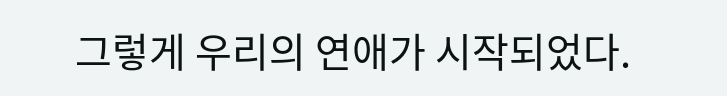그렇게 우리의 연애가 시작되었다.